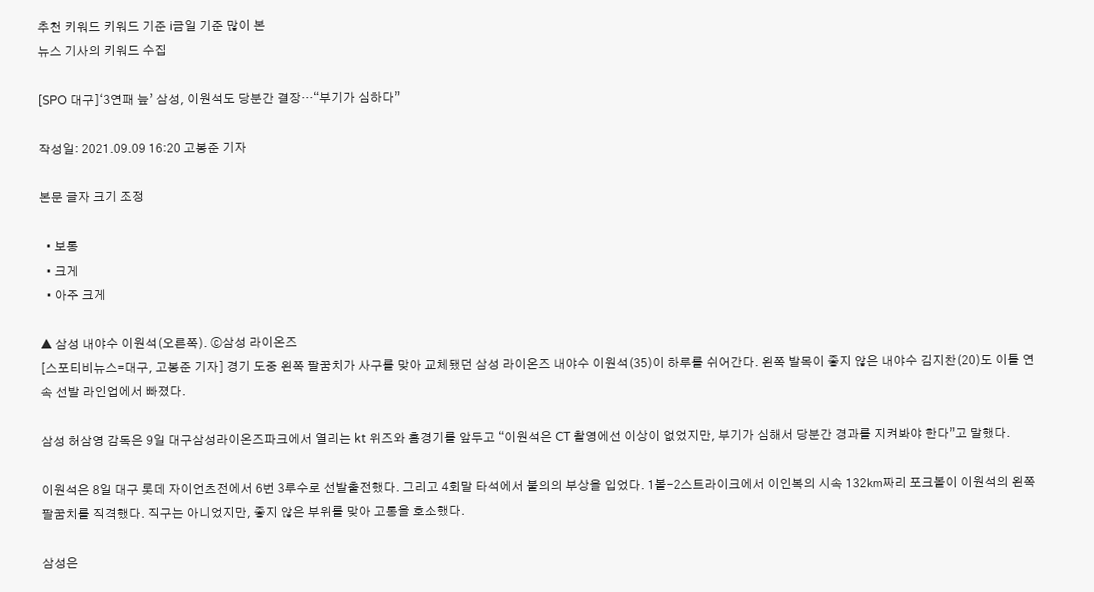추천 키워드 키워드 기준 i금일 기준 많이 본
뉴스 기사의 키워드 수집

[SPO 대구]‘3연패 늪’ 삼성, 이원석도 당분간 결장…“부기가 심하다”

작성일: 2021.09.09 16:20 고봉준 기자

본문 글자 크기 조정

  • 보통
  • 크게
  • 아주 크게

▲ 삼성 내야수 이원석(오른쪽). ⓒ삼성 라이온즈
[스포티비뉴스=대구, 고봉준 기자] 경기 도중 왼쪽 팔꿈치가 사구를 맞아 교체됐던 삼성 라이온즈 내야수 이원석(35)이 하루를 쉬어간다. 왼쪽 발목이 좋지 않은 내야수 김지찬(20)도 이틀 연속 선발 라인업에서 빠졌다.

삼성 허삼영 감독은 9일 대구삼성라이온즈파크에서 열리는 kt 위즈와 홈경기를 앞두고 “이원석은 CT 촬영에선 이상이 없었지만, 부기가 심해서 당분간 경과를 지켜봐야 한다”고 말했다.

이원석은 8일 대구 롯데 자이언츠전에서 6번 3루수로 선발출전했다. 그리고 4회말 타석에서 불의의 부상을 입었다. 1볼-2스트라이크에서 이인복의 시속 132㎞짜리 포크볼이 이원석의 왼쪽 팔꿈치를 직격했다. 직구는 아니었지만, 좋지 않은 부위를 맞아 고통을 호소했다.

삼성은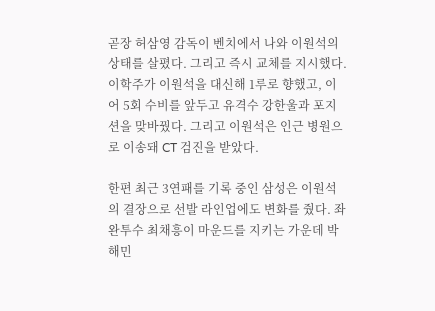곧장 허삼영 감독이 벤치에서 나와 이원석의 상태를 살폈다. 그리고 즉시 교체를 지시했다. 이학주가 이원석을 대신해 1루로 향했고, 이어 5회 수비를 앞두고 유격수 강한울과 포지션을 맞바꿨다. 그리고 이원석은 인근 병원으로 이송돼 CT 검진을 받았다.

한편 최근 3연패를 기록 중인 삼성은 이원석의 결장으로 선발 라인업에도 변화를 줬다. 좌완투수 최채흥이 마운드를 지키는 가운데 박해민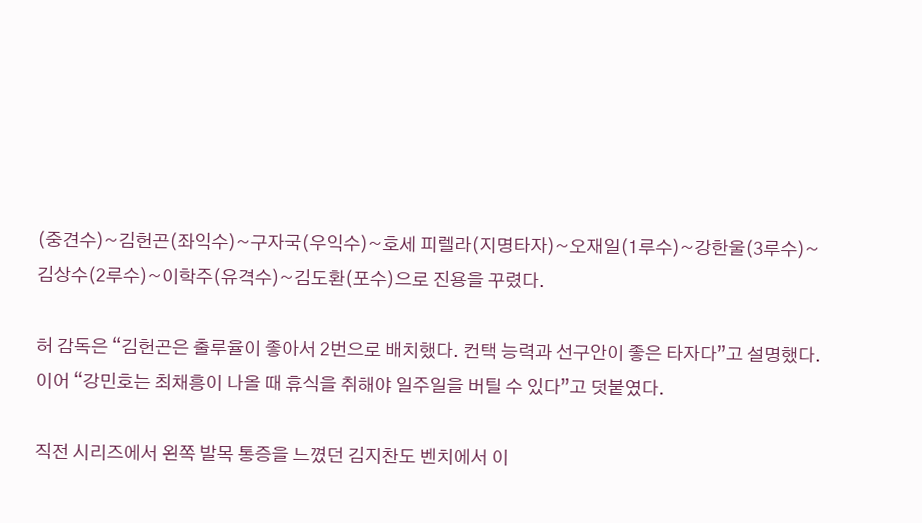(중견수)~김헌곤(좌익수)~구자국(우익수)~호세 피렐라(지명타자)~오재일(1루수)~강한울(3루수)~김상수(2루수)~이학주(유격수)~김도환(포수)으로 진용을 꾸렸다.

허 감독은 “김헌곤은 출루율이 좋아서 2번으로 배치했다. 컨택 능력과 선구안이 좋은 타자다”고 설명했다. 이어 “강민호는 최채흥이 나올 때 휴식을 취해야 일주일을 버틸 수 있다”고 덧붙였다.

직전 시리즈에서 왼쪽 발목 통증을 느꼈던 김지찬도 벤치에서 이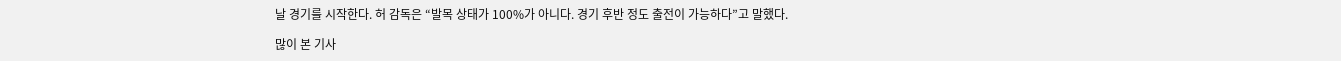날 경기를 시작한다. 허 감독은 “발목 상태가 100%가 아니다. 경기 후반 정도 출전이 가능하다”고 말했다.

많이 본 기사